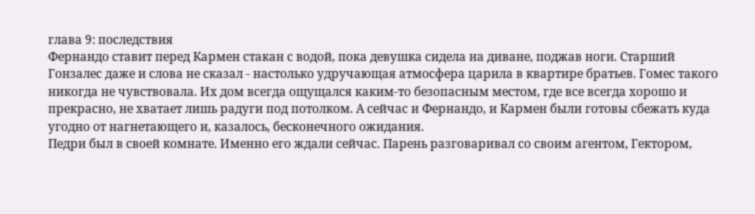глава 9: последствия
Фернандо ставит перед Кармен стакан с водой, пока девушка сидела на диване, поджав ноги. Старший Гонзалес даже и слова не сказал - настолько удручающая атмосфера царила в квартире братьев. Гомес такого никогда не чувствовала. Их дом всегда ощущался каким-то безопасным местом, где все всегда хорошо и прекрасно, не хватает лишь радуги под потолком. А сейчас и Фернандо, и Кармен были готовы сбежать куда угодно от нагнетающего и, казалось, бесконечного ожидания.
Педри был в своей комнате. Именно его ждали сейчас. Парень разговаривал со своим агентом, Гектором,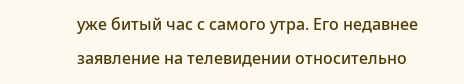уже битый час с самого утра. Его недавнее заявление на телевидении относительно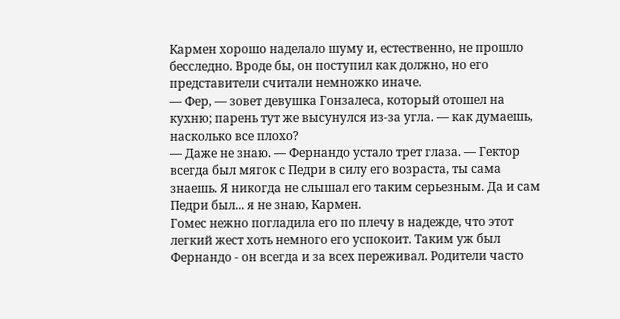Кармен хорошо наделало шуму и, естественно, не прошло бесследно. Вроде бы, он поступил как должно, но его представители считали немножко иначе.
— Фер, — зовет девушка Гонзалеса, который отошел на кухню; парень тут же высунулся из-за угла. — как думаешь, насколько все плохо?
— Даже не знаю. — Фернандо устало трет глаза. — Гектор всегда был мягок с Педри в силу его возраста, ты сама знаешь. Я никогда не слышал его таким серьезным. Да и сам Педри был... я не знаю, Кармен.
Гомес нежно погладила его по плечу в надежде, что этот легкий жест хоть немного его успокоит. Таким уж был Фернандо - он всегда и за всех переживал. Родители часто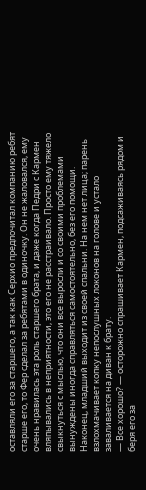оставляли его за старшего, а так как Серхио предпочитал компанию ребят старше его, то Фер сделал за ребятами в одиночку. Он не жаловался, ему очень нравилась эта роль старшего брата, и даже когда Педри с Кармен вляпывались в неприятности, это его не расстраивало. Просто ему тяжело свыкнуться с мыслью, что они все выросли и со своими проблемами вынуждены иногда справляться самостоятельно, без его помощи.
Наконец, младший выходит из своей спальни. На нем нет лица; парень взлохмачивает копку непослушных локонов на голове и устало заваливается на диван к брату.
— Все хорошо? — осторожно спрашивает Кармен, подсаживаясь рядом и беря его за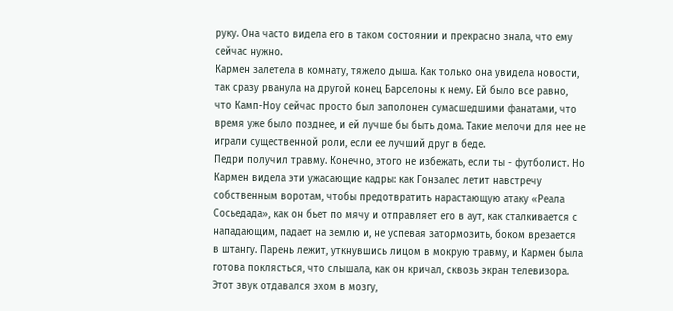руку. Она часто видела его в таком состоянии и прекрасно знала, что ему сейчас нужно.
Кармен залетела в комнату, тяжело дыша. Как только она увидела новости, так сразу рванула на другой конец Барселоны к нему. Ей было все равно, что Камп-Ноу сейчас просто был заполонен сумасшедшими фанатами, что время уже было позднее, и ей лучше бы быть дома. Такие мелочи для нее не играли существенной роли, если ее лучший друг в беде.
Педри получил травму. Конечно, этого не избежать, если ты - футболист. Но Кармен видела эти ужасающие кадры: как Гонзалес летит навстречу собственным воротам, чтобы предотвратить нарастающую атаку «Реала Сосьедада», как он бьет по мячу и отправляет его в аут, как сталкивается с нападающим, падает на землю и, не успевая затормозить, боком врезается в штангу. Парень лежит, уткнувшись лицом в мокрую травму, и Кармен была готова поклясться, что слышала, как он кричал, сквозь экран телевизора. Этот звук отдавался эхом в мозгу,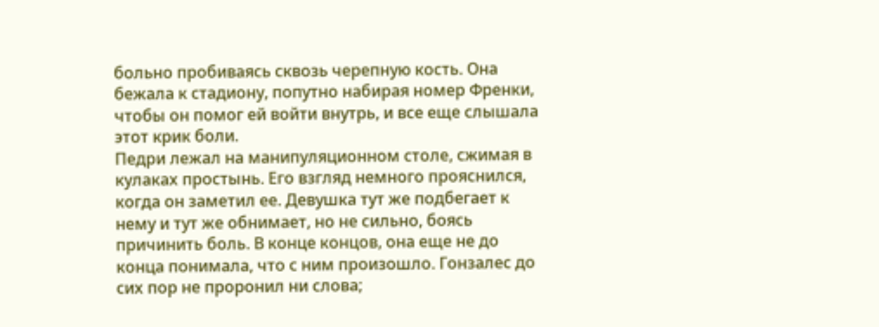больно пробиваясь сквозь черепную кость. Она бежала к стадиону, попутно набирая номер Френки, чтобы он помог ей войти внутрь, и все еще слышала этот крик боли.
Педри лежал на манипуляционном столе, сжимая в кулаках простынь. Его взгляд немного прояснился, когда он заметил ее. Девушка тут же подбегает к нему и тут же обнимает, но не сильно, боясь причинить боль. В конце концов, она еще не до конца понимала, что с ним произошло. Гонзалес до сих пор не проронил ни слова;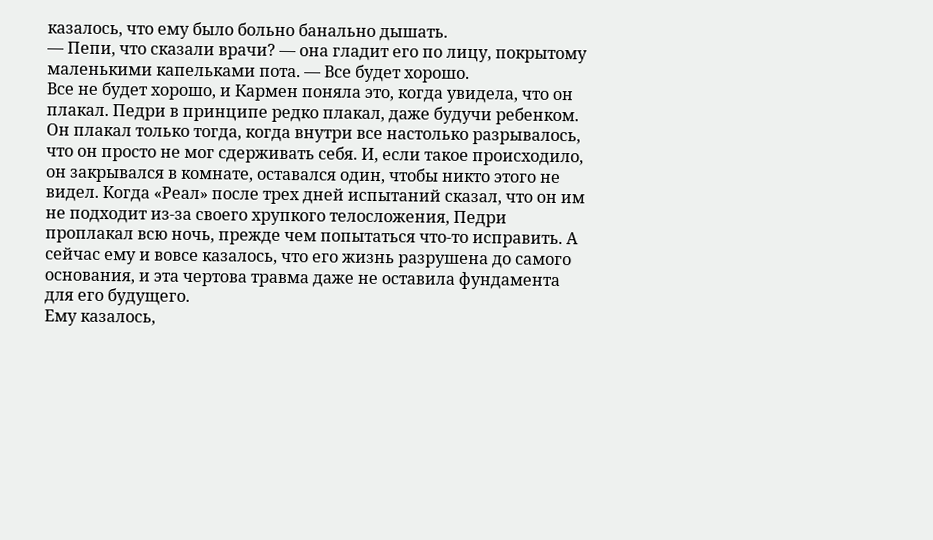казалось, что ему было больно банально дышать.
— Пепи, что сказали врачи? — она гладит его по лицу, покрытому маленькими капельками пота. — Все будет хорошо.
Все не будет хорошо, и Кармен поняла это, когда увидела, что он плакал. Педри в принципе редко плакал, даже будучи ребенком. Он плакал только тогда, когда внутри все настолько разрывалось, что он просто не мог сдерживать себя. И, если такое происходило, он закрывался в комнате, оставался один, чтобы никто этого не видел. Когда «Реал» после трех дней испытаний сказал, что он им не подходит из-за своего хрупкого телосложения, Педри проплакал всю ночь, прежде чем попытаться что-то исправить. А сейчас ему и вовсе казалось, что его жизнь разрушена до самого основания, и эта чертова травма даже не оставила фундамента для его будущего.
Ему казалось,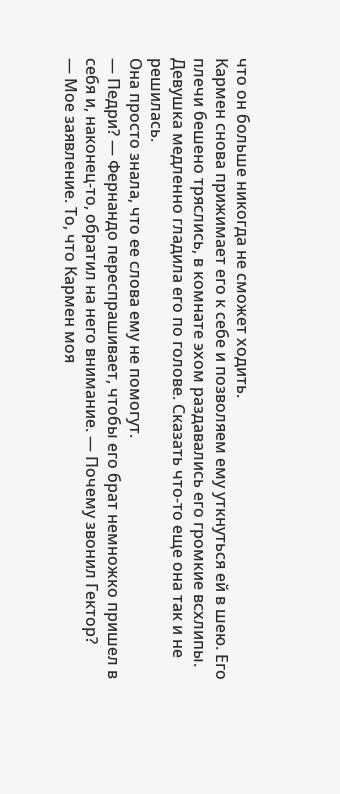что он больше никогда не сможет ходить.
Кармен снова прижимает его к себе и позволяем ему уткнуться ей в шею. Его плечи бешено тряслись, в комнате эхом раздавались его громкие всхлипы. Девушка медленно гладила его по голове. Сказать что-то еще она так и не решилась.
Она просто знала, что ее слова ему не помогут.
— Педри? — Фернандо переспрашивает, чтобы его брат немножко пришел в себя и, наконец-то, обратил на него внимание. — Почему звонил Гектор?
— Мое заявление. То, что Кармен моя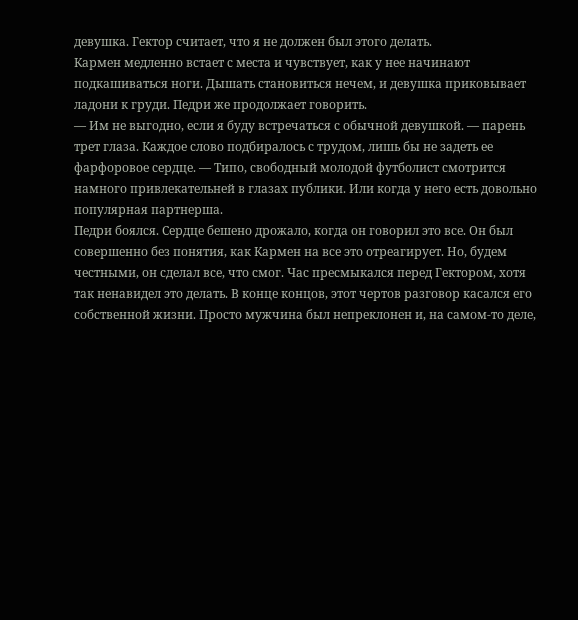девушка. Гектор считает, что я не должен был этого делать.
Кармен медленно встает с места и чувствует, как у нее начинают подкашиваться ноги. Дышать становиться нечем, и девушка приковывает ладони к груди. Педри же продолжает говорить.
— Им не выгодно, если я буду встречаться с обычной девушкой. — парень трет глаза. Каждое слово подбиралось с трудом, лишь бы не задеть ее фарфоровое сердце. — Типо, свободный молодой футболист смотрится намного привлекательней в глазах публики. Или когда у него есть довольно популярная партнерша.
Педри боялся. Сердце бешено дрожало, когда он говорил это все. Он был совершенно без понятия, как Кармен на все это отреагирует. Но, будем честными, он сделал все, что смог. Час пресмыкался перед Гектором, хотя так ненавидел это делать. В конце концов, этот чертов разговор касался его собственной жизни. Просто мужчина был непреклонен и, на самом-то деле,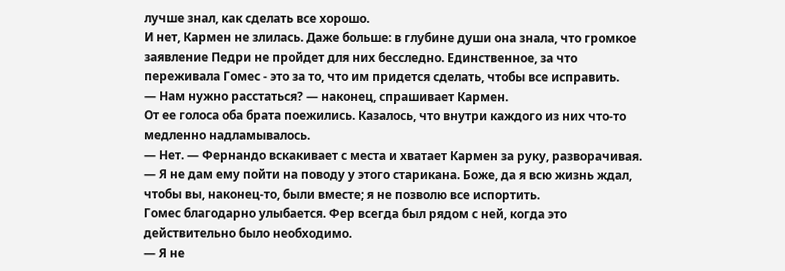лучше знал, как сделать все хорошо.
И нет, Кармен не злилась. Даже больше: в глубине души она знала, что громкое заявление Педри не пройдет для них бесследно. Единственное, за что переживала Гомес - это за то, что им придется сделать, чтобы все исправить.
— Нам нужно расстаться? — наконец, спрашивает Кармен.
От ее голоса оба брата поежились. Казалось, что внутри каждого из них что-то медленно надламывалось.
— Нет. — Фернандо вскакивает с места и хватает Кармен за руку, разворачивая. — Я не дам ему пойти на поводу у этого старикана. Боже, да я всю жизнь ждал, чтобы вы, наконец-то, были вместе; я не позволю все испортить.
Гомес благодарно улыбается. Фер всегда был рядом с ней, когда это действительно было необходимо.
— Я не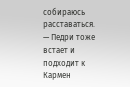собираюсь расставаться. — Педри тоже встает и подходит к Кармен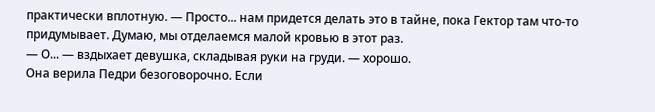практически вплотную. — Просто... нам придется делать это в тайне, пока Гектор там что-то придумывает. Думаю, мы отделаемся малой кровью в этот раз.
— О... — вздыхает девушка, складывая руки на груди. — хорошо.
Она верила Педри безоговорочно. Если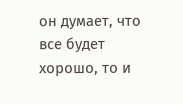он думает, что все будет хорошо, то и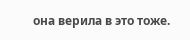она верила в это тоже.